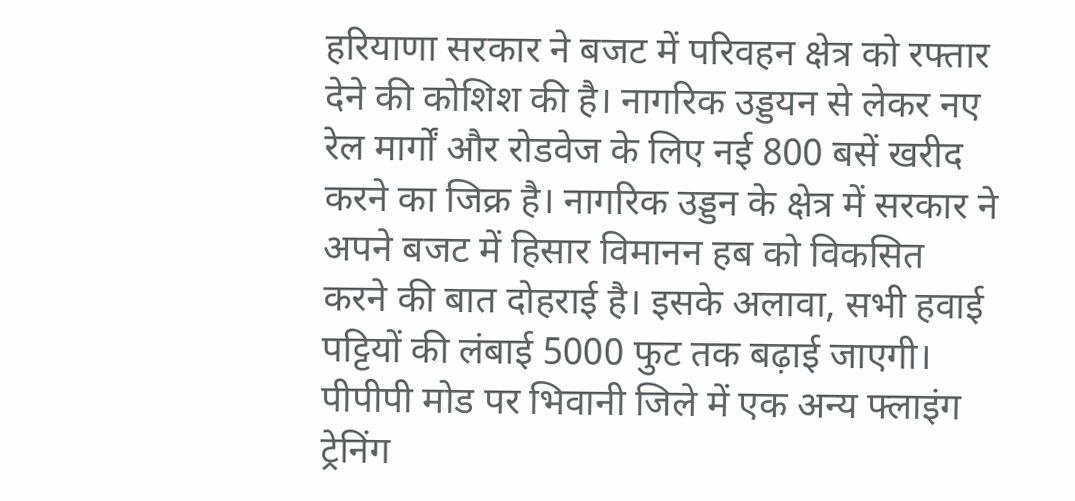हरियाणा सरकार ने बजट में परिवहन क्षेत्र को रफ्तार देने की कोशिश की है। नागरिक उड्डयन से लेकर नए रेल मार्गों और रोडवेज के लिए नई 800 बसें खरीद करने का जिक्र है। नागरिक उड्डन के क्षेत्र में सरकार ने अपने बजट में हिसार विमानन हब को विकसित करने की बात दोहराई है। इसके अलावा, सभी हवाई पट्टियों की लंबाई 5000 फुट तक बढ़ाई जाएगी। पीपीपी मोड पर भिवानी जिले में एक अन्य फ्लाइंग ट्रेनिंग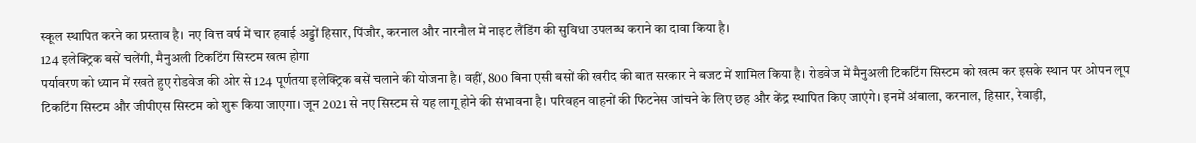स्कूल स्थापित करने का प्रस्ताव है। नए वित्त वर्ष में चार हवाई अड्डों हिसार, पिंजौर, करनाल और नारनौल में नाइट लैंडिंग की सुविधा उपलब्ध कराने का दावा किया है।
124 इलेक्ट्रिक बसें चलेंगी, मैनुअली टिकटिंग सिस्टम खत्म होगा
पर्यावरण को ध्यान में रखते हुए रोडवेज की ओर से 124 पूर्णतया इलेक्ट्रिक बसें चलाने की योजना है। वहीं, 800 बिना एसी बसों की खरीद की बात सरकार ने बजट में शामिल किया है। रोडवेज में मैनुअली टिकटिंग सिस्टम को खत्म कर इसके स्थान पर ओपन लूप टिकटिंग सिस्टम और जीपीएस सिस्टम को शुरू किया जाएगा। जून 2021 से नए सिस्टम से यह लागू होने की संभावना है। परिवहन वाहनों की फिटनेस जांचने के लिए छह और केंद्र स्थापित किए जाएंगे। इनमें अंबाला, करनाल, हिसार, रेवाड़ी,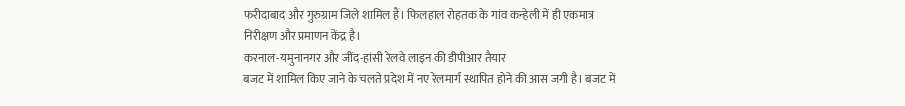फरीदाबाद और गुरुग्राम जिले शामिल हैं। फिलहाल रोहतक के गांव कन्हेली में ही एकमात्र निरीक्षण और प्रमाणन केंद्र है।
करनाल-यमुनानगर और जींद-हांसी रेलवे लाइन की डीपीआर तैयार
बजट में शामिल किए जाने के चलते प्रदेश में नए रेलमार्ग स्थापित होने की आस जगी है। बजट में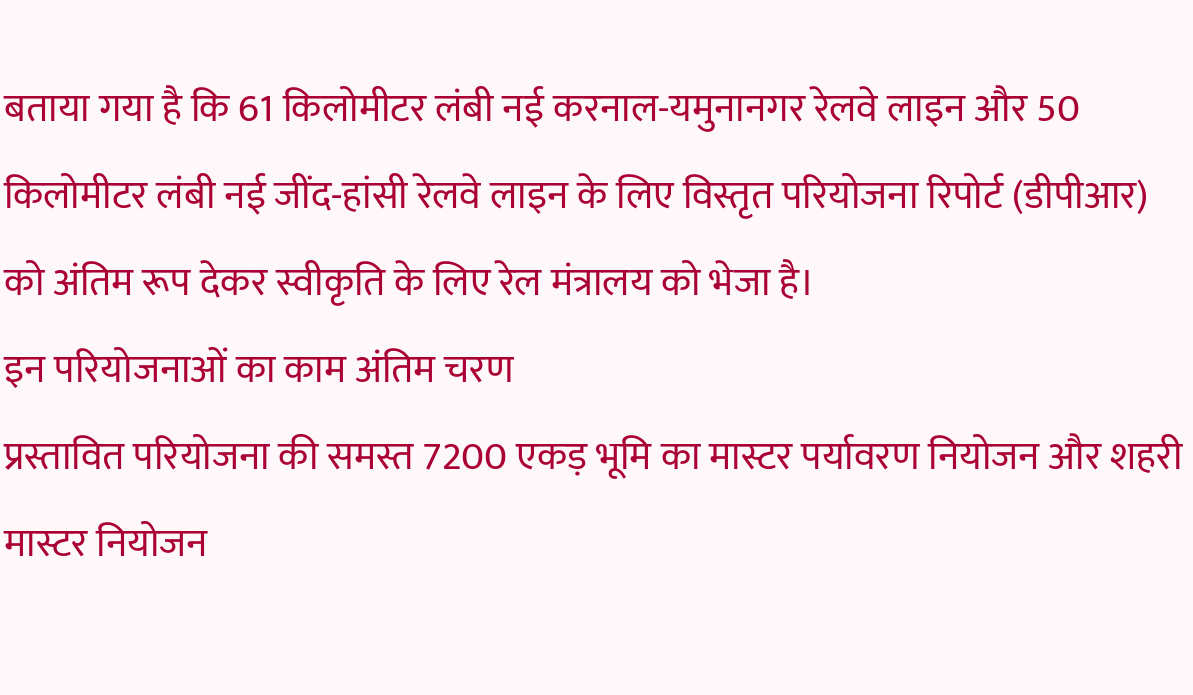बताया गया है कि 61 किलोमीटर लंबी नई करनाल-यमुनानगर रेलवे लाइन और 50 किलोमीटर लंबी नई जींद-हांसी रेलवे लाइन के लिए विस्तृत परियोजना रिपोर्ट (डीपीआर) को अंतिम रूप देकर स्वीकृति के लिए रेल मंत्रालय को भेजा है।
इन परियोजनाओं का काम अंतिम चरण
प्रस्तावित परियोजना की समस्त 7200 एकड़ भूमि का मास्टर पर्यावरण नियोजन और शहरी मास्टर नियोजन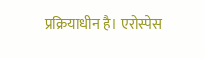प्रक्रियाधीन है। एरोस्पेस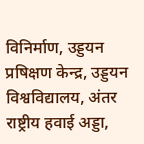विनिर्माण, उड्डयन प्रषिक्षण केन्द्र, उड्डयन विश्वविद्यालय, अंतर राष्ट्रीय हवाई अड्डा,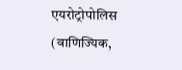एयरोट्रोपोलिस (वाणिज्यिक,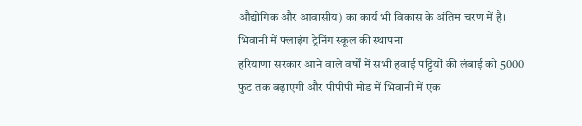औद्योगिक और आवासीय) का कार्य भी विकास के अंतिम चरण में है।
भिवानी में फ्लाइंग ट्रेनिंग स्कूल की स्थापना
हरियाणा सरकार आने वाले वर्षों में सभी हवाई पट्टियों की लंबाई को 5000 फुट तक बढ़ाएगी और पीपीपी मोड में भिवानी में एक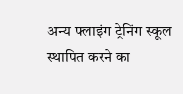अन्य फ्लाइंग ट्रेनिंग स्कूल स्थापित करने का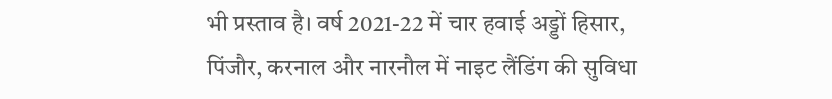भी प्रस्ताव है। वर्ष 2021-22 में चार हवाई अड्डों हिसार, पिंजौर, करनाल और नारनौल में नाइट लैंडिंग की सुविधा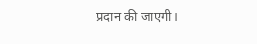प्रदान की जाएगी।